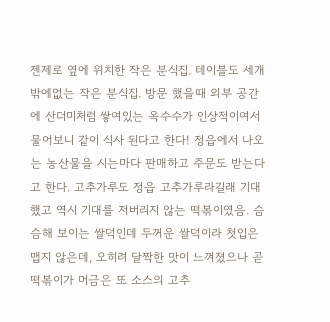젠제로 옆에 위치한 작은 분식집. 테이블도 세개 밖에없는 작은 분식집. 방문 했을때 외부 공간에 산더미처럼 쌓여있는 옥수수가 인상적이여서 물어보니 같이 식사 된다고 한다! 정읍에서 나오는 농산물을 시는마다 판매하고 주문도 받는다고 한다. 고추가루도 정읍 고추가루라길래 기대 했고 역시 기대를 저버리지 않는 떡볶이였음. 슴슴해 보이는 쌀덕인데 두꺼운 쌀덕이라 첫입은 맵지 않은데, 오히려 달짝한 맛이 느껴졌으나 곧 떡볶이가 머금은 또 소스의 고추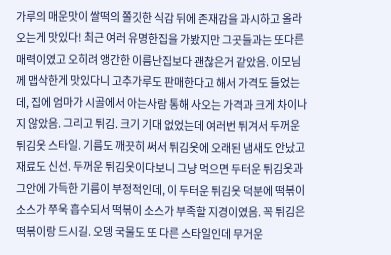가루의 매운맛이 쌀떡의 쫄깃한 식감 뒤에 존재감을 과시하고 올라오는게 맛있다! 최근 여러 유명한집을 가봤지만 그곳들과는 또다른 매력이였고 오히려 앵간한 이름난집보다 괜찮은거 같았음. 이모님께 맵삭한게 맛있다니 고추가루도 판매한다고 해서 가격도 들었는데, 집에 엄마가 시골에서 아는사람 통해 사오는 가격과 크게 차이나지 않았음. 그리고 튀김. 크기 기대 없었는데 여러번 튀겨서 두꺼운 튀김옷 스타일. 기름도 깨끗히 써서 튀김옷에 오래된 냄새도 안났고 재료도 신선. 두꺼운 튀김옷이다보니 그냥 먹으면 두터운 튀김옷과 그안에 가득한 기름이 부정적인데, 이 두터운 튀김옷 덕분에 떡볶이 소스가 쭈욱 흡수되서 떡볶이 소스가 부족할 지경이였음. 꼭 튀김은 떡볶이랑 드시길. 오뎅 국물도 또 다른 스타일인데 무거운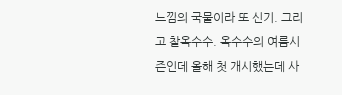느낌의 국물이라 또 신기. 그리고 찰옥수수. 옥수수의 여름시즌인데 올해 첫 개시했는데 사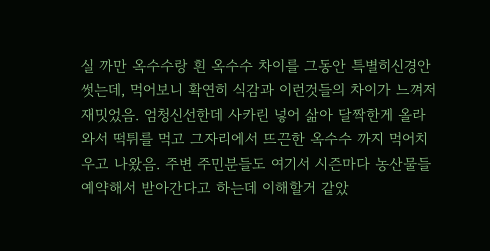실 까만 옥수수랑 흰 옥수수 차이를 그동안 특별히신경안썻는데, 먹어보니 확연히 식감과 이런것들의 차이가 느껴저 재밋었음. 엄청신선한데 사카린 넣어 삶아 달짝한게 올라와서 떡튀를 먹고 그자리에서 뜨끈한 옥수수 까지 먹어치우고 나왔음. 주변 주민분들도 여기서 시즌마다 농산물들 예약해서 받아간다고 하는데 이해할거 같았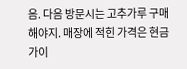음. 다음 방문시는 고추가루 구매해야지. 매장에 적힌 가격은 현금가이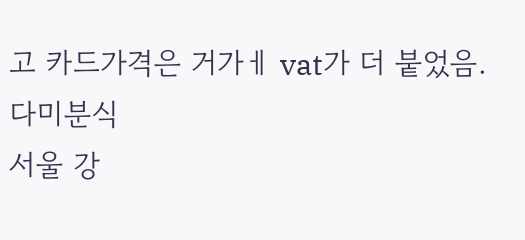고 카드가격은 거가ㅔ vat가 더 붙었음.
다미분식
서울 강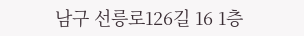남구 선릉로126길 16 1층